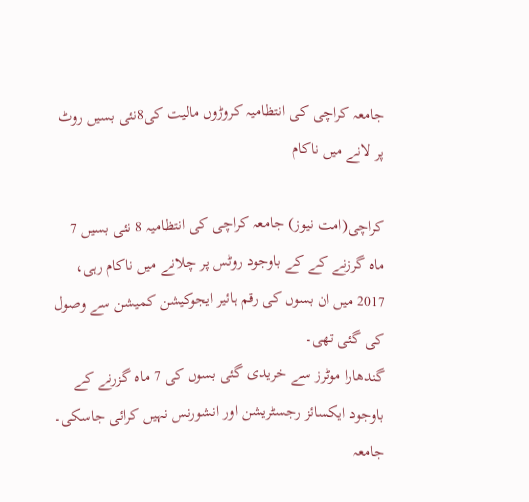جامعہ کراچی کی انتظامیہ کروڑوں مالیت کی8نئی بسیں روٹ پر لانے میں ناکام

کراچی(امت نیوز) جامعہ کراچی کی انتظامیہ 8 نئی بسیں 7 ماہ گرزنے کے کے باوجود روٹس پر چلانے میں ناکام رہی، 2017 میں ان بسوں کی رقم ہائیر ایجوکیشن کمیشن سے وصول کی گئی تھی۔
گندھارا موٹرز سے خریدی گئی بسوں کی 7 ماہ گزرنے کے باوجود ایکسائز رجسٹریشن اور انشورنس نہیں کرائی جاسکی۔
جامعہ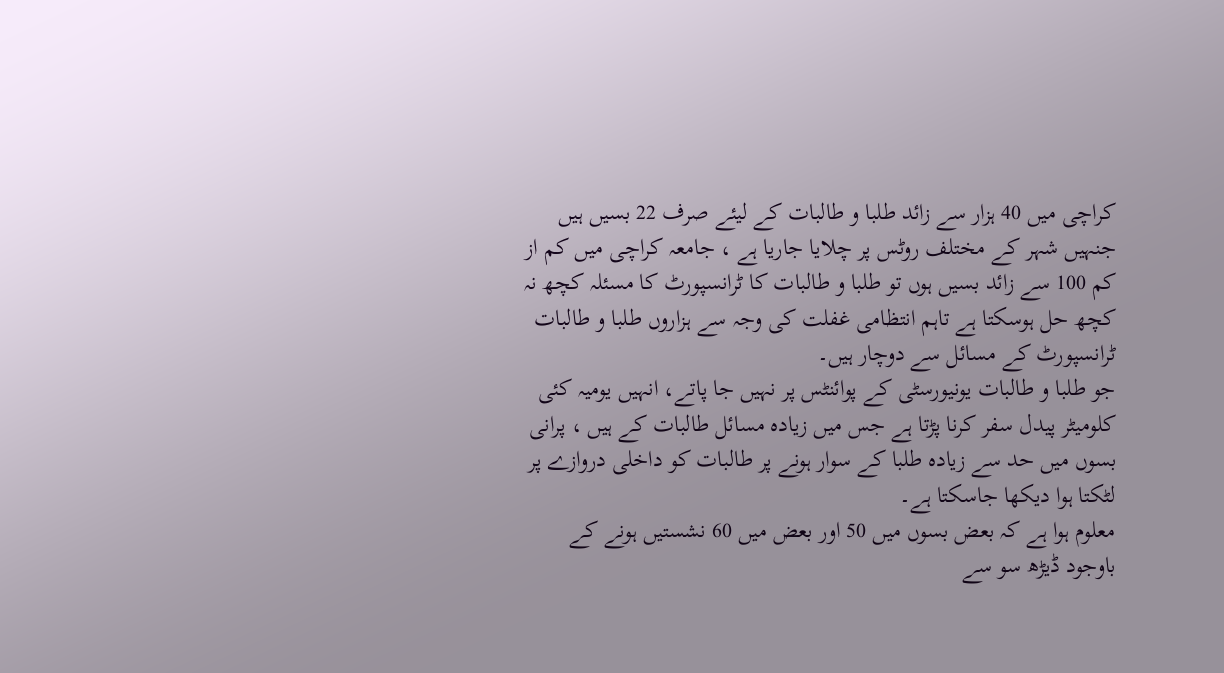کراچی میں 40 ہزار سے زائد طلبا و طالبات کے لیئے صرف 22 بسیں ہیں جنہیں شہر کے مختلف روٹس پر چلایا جاریا ہے ، جامعہ کراچی میں کم از کم 100 سے زائد بسیں ہوں تو طلبا و طالبات کا ٹرانسپورٹ کا مسئلہ کچھ نہ کچھ حل ہوسکتا ہے تاہم انتظامی غفلت کی وجہ سے ہزاروں طلبا و طالبات ٹرانسپورٹ کے مسائل سے دوچار ہیں۔
جو طلبا و طالبات یونیورسٹی کے پوائنٹس پر نہیں جا پاتے، انہیں یومیہ کئی کلومیٹر پیدل سفر کرنا پڑتا ہے جس میں زیادہ مسائل طالبات کے ہیں ، پرانی بسوں میں حد سے زیادہ طلبا کے سوار ہونے پر طالبات کو داخلی دروازے پر لٹکتا ہوا دیکھا جاسکتا ہے۔
معلوم ہوا ہے کہ بعض بسوں میں 50 اور بعض میں 60 نشستیں ہونے کے باوجود ڈیڑھ سو سے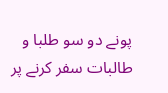پونے دو سو طلبا و طالبات سفر کرنے پر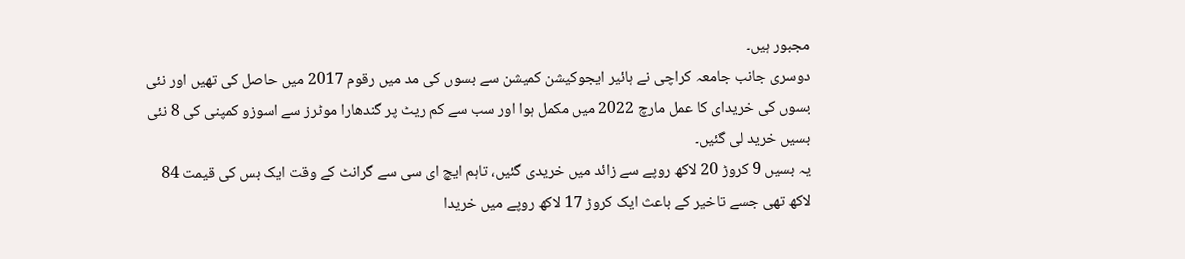مجبور ہیں۔
دوسری جانب جامعہ کراچی نے ہائیر ایجوکیشن کمیشن سے بسوں کی مد میں رقوم 2017 میں حاصل کی تھیں اور نئی بسوں کی خریدای کا عمل مارچ 2022 میں مکمل ہوا اور سب سے کم ریٹ پر گندھارا موٹرز سے اسوزو کمپنی کی 8 نئی بسیں خرید لی گئیں۔
یہ بسیں 9 کروڑ 20 لاکھ روپے سے زائد میں خریدی گئیں، تاہم ایچ ای سی سے گرانٹ کے وقت ایک بس کی قیمت 84 لاکھ تھی جسے تاخیر کے باعث ایک کروڑ 17 لاکھ روپے میں خریدا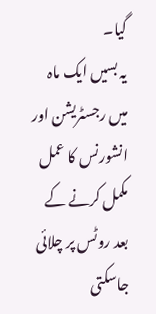گیا۔
یہ بسیں ایک ماہ میں رجسٹریشن اور انشورنس کا عمل مکمل کرنے کے بعد روٹس پر چلائی جاسکتی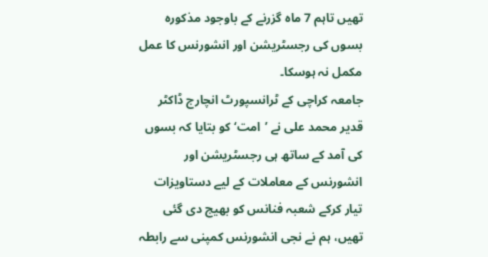تھیں تاہم 7 ماہ گزرنے کے باوجود مذکورہ بسوں کی رجسٹریشن اور انشورنس کا عمل مکمل نہ ہوسکا۔
جامعہ کراچی کے ٹرانسپورٹ انچارج ڈاکٹر قدیر محمد علی نے ’امت‘ کو بتایا کہ بسوں کی آمد کے ساتھ ہی رجسٹریشن اور انشورنس کے معاملات کے لیے دستاویزات تیار کرکے شعبہ فنانس کو بھیج دی گئی تھیں، ہم نے نجی انشورنس کمپنی سے رابطہ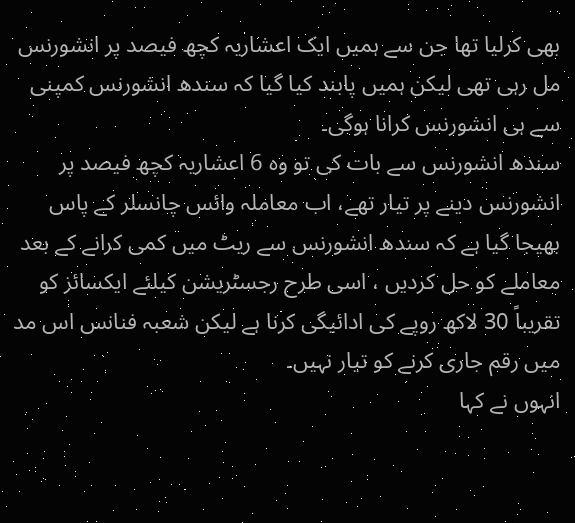بھی کرلیا تھا جن سے ہمیں ایک اعشاریہ کچھ فیصد پر انشورنس مل رہی تھی لیکن ہمیں پابند کیا گیا کہ سندھ انشورنس کمپنی سے ہی انشورنس کرانا ہوگی۔
سندھ انشورنس سے بات کی تو وہ 6 اعشاریہ کچھ فیصد پر انشورنس دینے پر تیار تھے، اب معاملہ وائس چانسلر کے پاس بھیجا گیا ہے کہ سندھ انشورنس سے ریٹ میں کمی کرانے کے بعد معاملے کو حل کردیں ، اسی طرح رجسٹریشن کیلئے ایکسائز کو تقریباً 30 لاکھ روپے کی ادائیگی کرنا ہے لیکن شعبہ فنانس اس مد میں رقم جاری کرنے کو تیار نہیں۔
انہوں نے کہا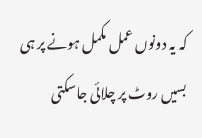کہ یہ دونوں عمل مکمل ہونے پر ہی بسیں روٹ پر چلائی جاسکتی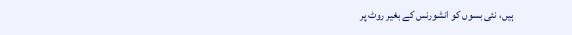ہیں، نئی بسوں کو انشورنس کے بغیر روٹ پر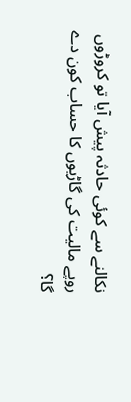نکالنے سے کوئی حادثہ پیش آیا تو کروڑوں روپے مالیت کی گاڑیوں کا حساب کون دے گا؟